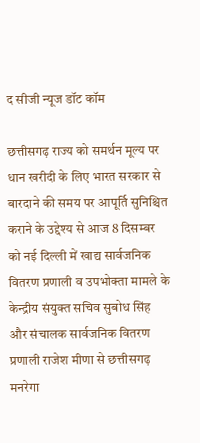द सीजी न्यूज डॉट कॉम

छत्तीसगढ़ राज्य को समर्थन मूल्य पर धान खरीदी के लिए भारत सरकार से बारदाने की समय पर आपूर्ति सुनिश्चित कराने के उद्देश्य से आज 8 दिसम्बर को नई दिल्ली में खाद्य सार्वजनिक वितरण प्रणाली व उपभोक्ता मामले के केन्द्रीय संयुक्त सचिव सुबोध सिंह और संचालक सार्वजनिक वितरण प्रणाली राजेश मीणा से छत्तीसगढ़ मनरेगा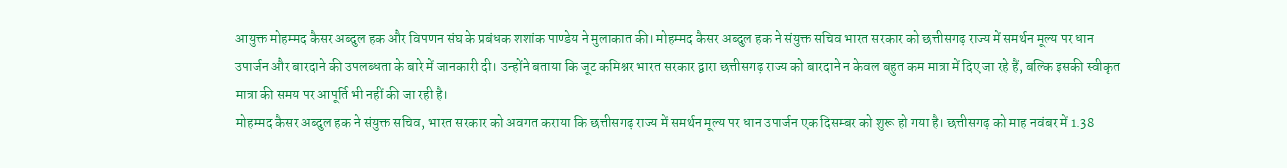आयुक्त मोहम्मद कैसर अब्दुल हक और विपणन संघ के प्रबंधक शशांक पाण्डेय ने मुलाकात की। मोहम्मद कैसर अब्दुल हक ने संयुक्त सचिव भारत सरकार को छत्तीसगढ़ राज्य में समर्थन मूल्य पर धान उपार्जन और बारदाने की उपलब्धता के बारे में जानकारी दी। उन्होंने बताया कि जूट कमिश्नर भारत सरकार द्वारा छत्तीसगढ़ राज्य को बारदाने न केवल बहुत कम मात्रा में दिए जा रहे हैं, बल्कि इसकी स्वीकृत मात्रा की समय पर आपूर्ति भी नहीं की जा रही है।
मोहम्मद कैसर अब्दुल हक ने संयुक्त सचिव, भारत सरकार को अवगत कराया कि छत्तीसगढ़ राज्य में समर्थन मूल्य पर धान उपार्जन एक दिसम्बर को शुरू हो गया है। छत्तीसगढ़ को माह नवंबर में 1.38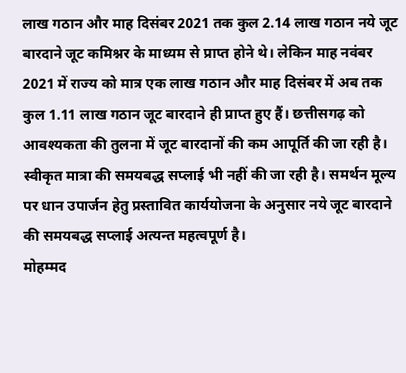लाख गठान और माह दिसंबर 2021 तक कुल 2.14 लाख गठान नये जूट बारदाने जूट कमिश्नर के माध्यम से प्राप्त होने थे। लेकिन माह नवंबर 2021 में राज्य को मात्र एक लाख गठान और माह दिसंबर में अब तक कुल 1.11 लाख गठान जूट बारदाने ही प्राप्त हुए हैं। छत्तीसगढ़ को आवश्यकता की तुलना में जूट बारदानों की कम आपूर्ति की जा रही है। स्वीकृत मात्रा की समयबद्ध सप्लाई भी नहीं की जा रही है। समर्थन मूल्य पर धान उपार्जन हेतु प्रस्तावित कार्ययोजना के अनुसार नये जूट बारदाने की समयबद्ध सप्लाई अत्यन्त महत्वपूर्ण है।
मोहम्मद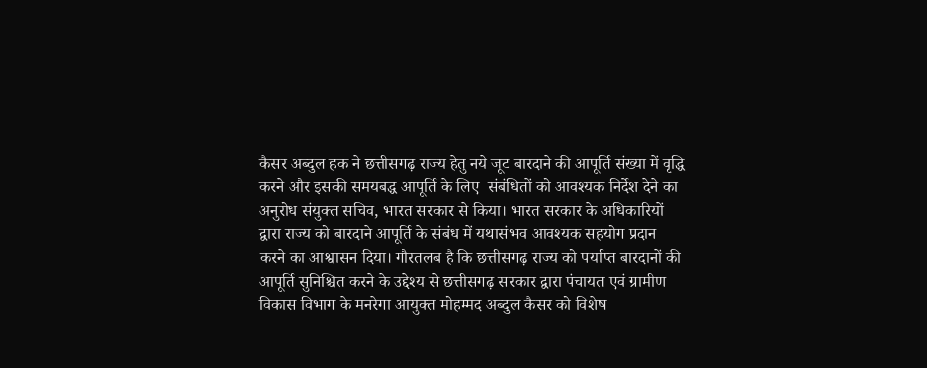कैसर अब्दुल हक ने छत्तीसगढ़ राज्य हेतु नये जूट बारदाने की आपूर्ति संख्या में वृद्धि करने और इसकी समयबद्ध आपूर्ति के लिए  संबंधितों को आवश्यक निर्देश देने का अनुरोध संयुक्त सचिव, भारत सरकार से किया। भारत सरकार के अधिकारियों द्वारा राज्य को बारदाने आपूर्ति के संबंध में यथासंभव आवश्यक सहयोग प्रदान करने का आश्वासन दिया। गौरतलब है कि छत्तीसगढ़ राज्य को पर्याप्त बारदानों की आपूर्ति सुनिश्चित करने के उद्देश्य से छत्तीसगढ़ सरकार द्वारा पंचायत एवं ग्रामीण विकास विभाग के मनरेगा आयुक्त मोहम्मद अब्दुल कैसर को विशेष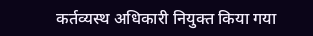कर्तव्यस्थ अधिकारी नियुक्त किया गया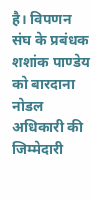है। विपणन संघ के प्रबंधक शशांक पाण्डेय को बारदाना नोडल अधिकारी की जिम्मेदारी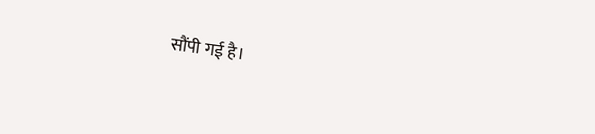सौंपी गई है।